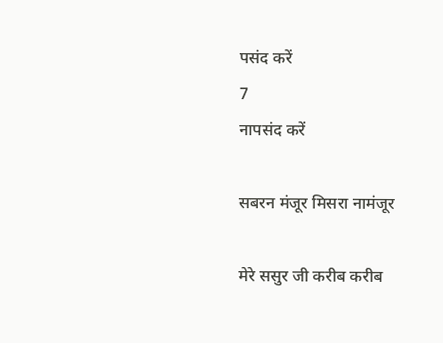पसंद करें
7
नापसंद करें

सबरन मंजूर मिसरा नामंजूर

मेरे ससुर जी करीब करीब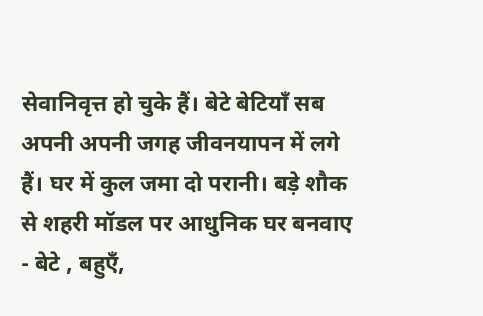सेवानिवृत्त हो चुके हैं। बेटे बेटियाँ सब अपनी अपनी जगह जीवनयापन में लगे हैं। घर में कुल जमा दो परानी। बड़े शौक से शहरी मॉडल पर आधुनिक घर बनवाए - बेटे , बहुएँ,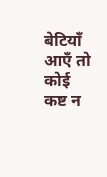बेटियाँ  आएँ तो कोई कष्ट न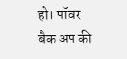हो। पॉवर बैक अप की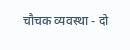चौचक व्यवस्था - दो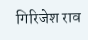गिरिजेश राव